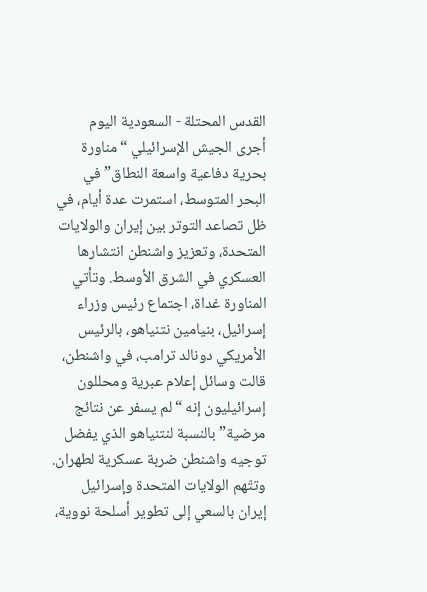القدس المحتلة - السعودية اليوم
أجرى الجيش الإسرائيلي “مناورة بحرية دفاعية واسعة النطاق” في البحر المتوسط، استمرت عدة أيام، في ظل تصاعد التوتر بين إيران والولايات المتحدة، وتعزيز واشنطن انتشارها العسكري في الشرق الأوسط. وتأتي المناورة غداة، اجتماع رئيس وزراء إسرائيل، بنيامين نتنياهو، بالرئيس الأمريكي دونالد ترامب، في واشنطن، قالت وسائل إعلام عبرية ومحللون إسرائيليون إنه “لم يسفر عن نتائج مرضية” بالنسبة لنتنياهو الذي يفضل توجيه واشنطن ضربة عسكرية لطهران.
وتتّهم الولايات المتحدة وإسرائيل إيران بالسعي إلى تطوير أسلحة نووية،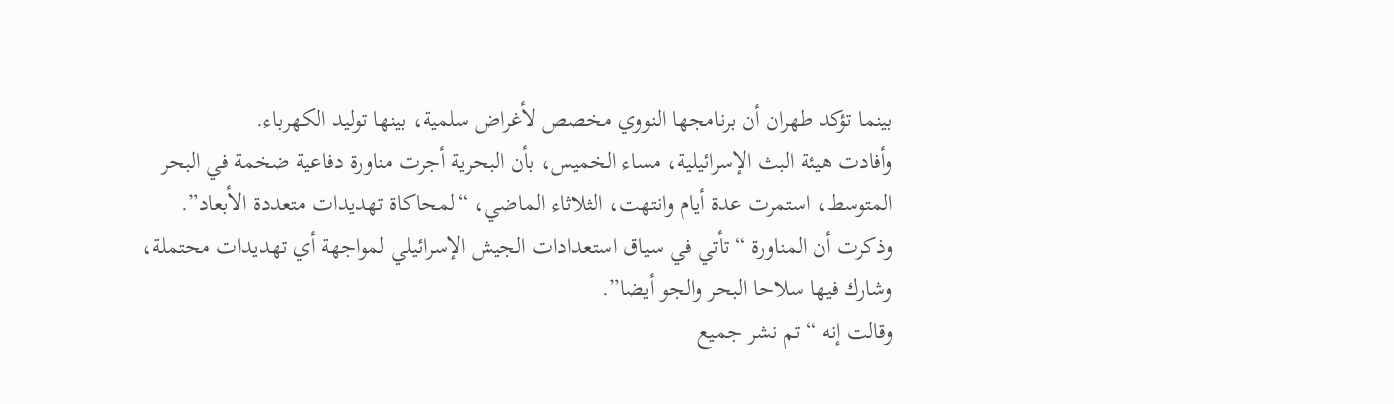بينما تؤكد طهران أن برنامجها النووي مخصص لأغراض سلمية، بينها توليد الكهرباء.
وأفادت هيئة البث الإسرائيلية، مساء الخميس، بأن البحرية أجرت مناورة دفاعية ضخمة في البحر المتوسط، استمرت عدة أيام وانتهت، الثلاثاء الماضي، “لمحاكاة تهديدات متعددة الأبعاد”.
وذكرت أن المناورة “تأتي في سياق استعدادات الجيش الإسرائيلي لمواجهة أي تهديدات محتملة، وشارك فيها سلاحا البحر والجو أيضا”.
وقالت إنه “تم نشر جميع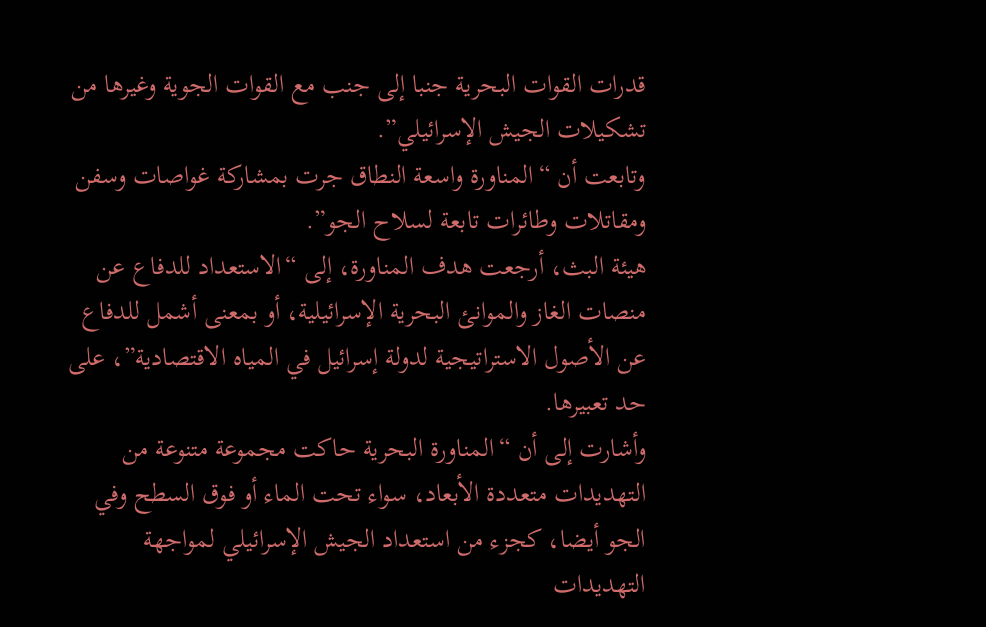قدرات القوات البحرية جنبا إلى جنب مع القوات الجوية وغيرها من تشكيلات الجيش الإسرائيلي”.
وتابعت أن “المناورة واسعة النطاق جرت بمشاركة غواصات وسفن ومقاتلات وطائرات تابعة لسلاح الجو”.
هيئة البث، أرجعت هدف المناورة، إلى “الاستعداد للدفاع عن منصات الغاز والموانئ البحرية الإسرائيلية، أو بمعنى أشمل للدفاع عن الأصول الاستراتيجية لدولة إسرائيل في المياه الاقتصادية”، على حد تعبيرها.
وأشارت إلى أن “المناورة البحرية حاكت مجموعة متنوعة من التهديدات متعددة الأبعاد، سواء تحت الماء أو فوق السطح وفي الجو أيضا، كجزء من استعداد الجيش الإسرائيلي لمواجهة التهديدات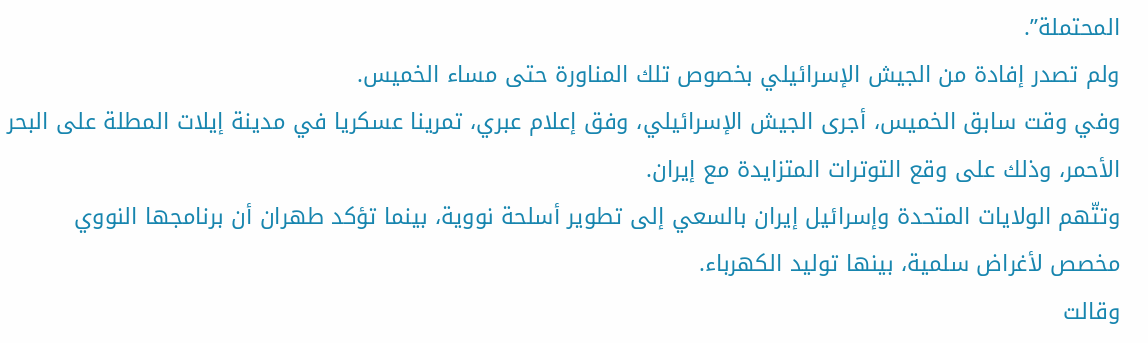المحتملة”.
ولم تصدر إفادة من الجيش الإسرائيلي بخصوص تلك المناورة حتى مساء الخميس.
وفي وقت سابق الخميس، أجرى الجيش الإسرائيلي، وفق إعلام عبري، تمرينا عسكريا في مدينة إيلات المطلة على البحر الأحمر، وذلك على وقع التوترات المتزايدة مع إيران.
وتتّهم الولايات المتحدة وإسرائيل إيران بالسعي إلى تطوير أسلحة نووية، بينما تؤكد طهران أن برنامجها النووي مخصص لأغراض سلمية، بينها توليد الكهرباء.
وقالت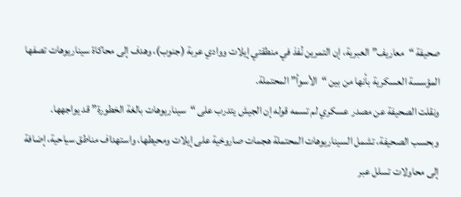صحيفة “معاريف” العبرية، إن التمرين نُفذ في منطقتي إيلات ووادي عربة (جنوب)، وهدف إلى محاكاة سيناريوهات تصفها المؤسسة العسكرية بأنها من بين “الأسوأ” المحتملة.
ونقلت الصحيفة عن مصدر عسكري لم تسمه قوله إن الجيش يتدرب على “سيناريوهات بالغة الخطورة” قد يواجهها.
وبحسب الصحيفة، تشمل السيناريوهات المحتملة هجمات صاروخية على إيلات ومحيطها، واستهداف مناطق سياحية، إضافة إلى محاولات تسلل عبر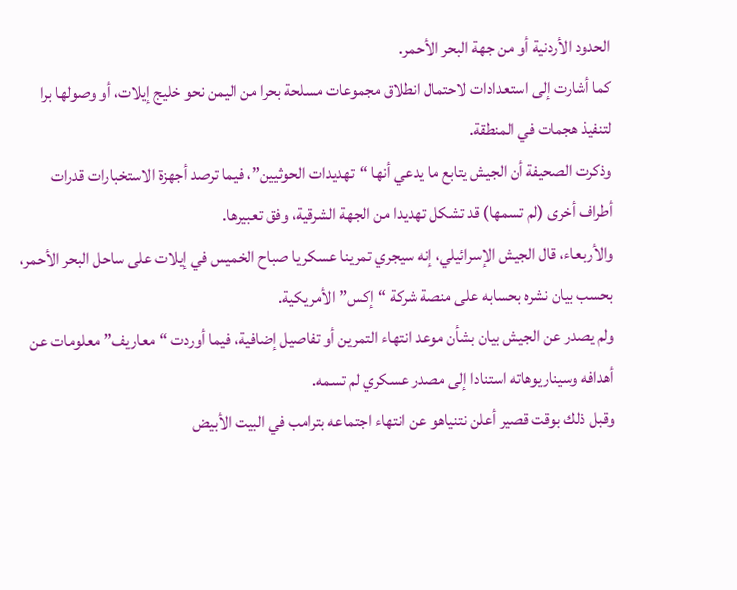الحدود الأردنية أو من جهة البحر الأحمر.
كما أشارت إلى استعدادات لاحتمال انطلاق مجموعات مسلحة بحرا من اليمن نحو خليج إيلات، أو وصولها برا لتنفيذ هجمات في المنطقة.
وذكرت الصحيفة أن الجيش يتابع ما يدعي أنها “تهديدات الحوثيين”، فيما ترصد أجهزة الاستخبارات قدرات أطراف أخرى (لم تسمها) قد تشكل تهديدا من الجهة الشرقية، وفق تعبيرها.
والأربعاء، قال الجيش الإسرائيلي، إنه سيجري تمرينا عسكريا صباح الخميس في إيلات على ساحل البحر الأحمر، بحسب بيان نشره بحسابه على منصة شركة “إكس” الأمريكية.
ولم يصدر عن الجيش بيان بشأن موعد انتهاء التمرين أو تفاصيل إضافية، فيما أوردت “معاريف” معلومات عن أهدافه وسيناريوهاته استنادا إلى مصدر عسكري لم تسمه.
وقبل ذلك بوقت قصير أعلن نتنياهو عن انتهاء اجتماعه بترامب في البيت الأبيض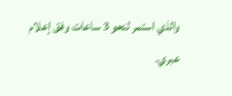والذي استمر لنحو 3 ساعات وفق إعلام عبري.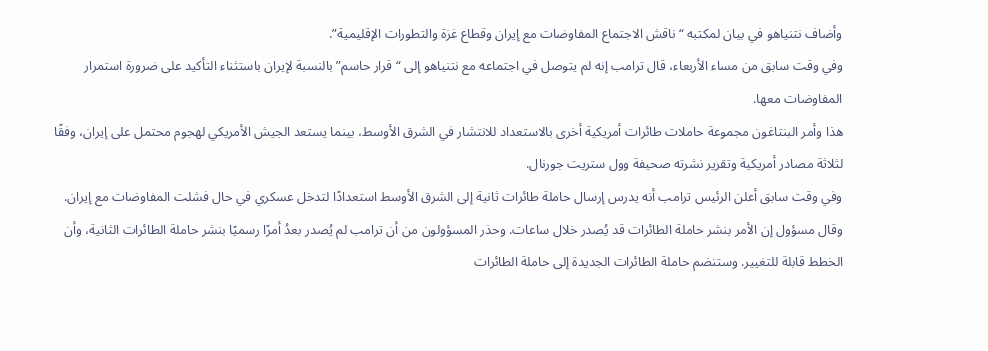وأضاف نتنياهو في بيان لمكتبه “ناقش الاجتماع المفاوضات مع إيران وقطاع غزة والتطورات الإقليمية”.
وفي وقت سابق من مساء الأربعاء، قال ترامب إنه لم يتوصل في اجتماعه مع نتنياهو إلى “قرار حاسم” بالنسبة لإيران باستثناء التأكيد على ضرورة استمرار المفاوضات معها.
هذا وأمر البنتاغون مجموعة حاملات طائرات أمريكية أخرى بالاستعداد للانتشار في الشرق الأوسط، بينما يستعد الجيش الأمريكي لهجوم محتمل على إيران، وفقًا لثلاثة مصادر أمريكية وتقرير نشرته صحيفة وول ستريت جورنال.
وفي وقت سابق أعلن الرئيس ترامب أنه يدرس إرسال حاملة طائرات ثانية إلى الشرق الأوسط استعدادًا لتدخل عسكري في حال فشلت المفاوضات مع إيران.
وقال مسؤول إن الأمر بنشر حاملة الطائرات قد يُصدر خلال ساعات. وحذر المسؤولون من أن ترامب لم يُصدر بعدُ أمرًا رسميًا بنشر حاملة الطائرات الثانية، وأن الخطط قابلة للتغيير. وستنضم حاملة الطائرات الجديدة إلى حاملة الطائرات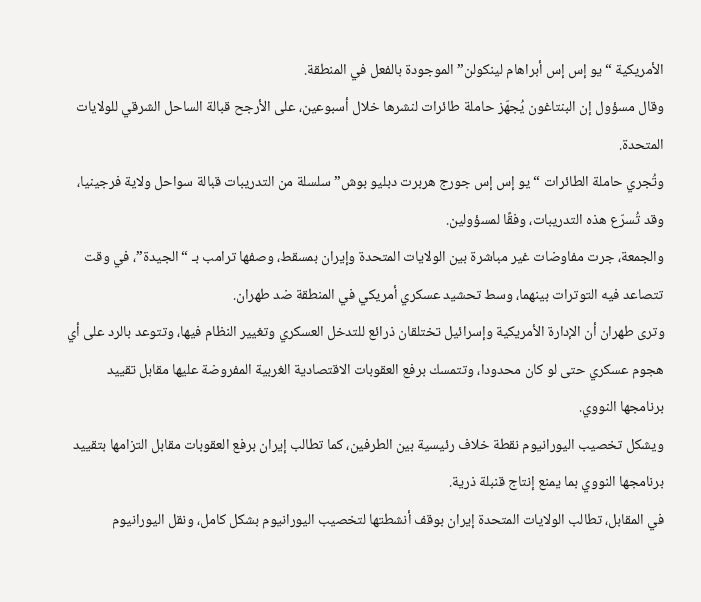الأمريكية “يو إس إس أبراهام لينكولن” الموجودة بالفعل في المنطقة.
وقال مسؤول إن البنتاغون يُجهّز حاملة طائرات لنشرها خلال أسبوعين، على الأرجح قبالة الساحل الشرقي للولايات المتحدة.
وتُجري حاملة الطائرات “يو إس إس جورج هربرت دبليو بوش” سلسلة من التدريبات قبالة سواحل ولاية فرجينيا، وقد تُسرّع هذه التدريبات، وفقًا لمسؤولين.
والجمعة، جرت مفاوضات غير مباشرة بين الولايات المتحدة وإيران بمسقط، وصفها ترامب بـ “الجيدة”، في وقت تتصاعد فيه التوترات بينهما، وسط تحشيد عسكري أمريكي في المنطقة ضد طهران.
وترى طهران أن الإدارة الأمريكية وإسرائيل تختلقان ذرائع للتدخل العسكري وتغيير النظام فيها، وتتوعد بالرد على أي هجوم عسكري حتى لو كان محدودا، وتتمسك برفع العقوبات الاقتصادية الغربية المفروضة عليها مقابل تقييد برنامجها النووي.
ويشكل تخصيب اليورانيوم نقطة خلاف رئيسية بين الطرفين، كما تطالب إيران برفع العقوبات مقابل التزامها بتقييد برنامجها النووي بما يمنع إنتاج قنبلة ذرية.
في المقابل، تطالب الولايات المتحدة إيران بوقف أنشطتها لتخصيب اليورانيوم بشكل كامل، ونقل اليورانيوم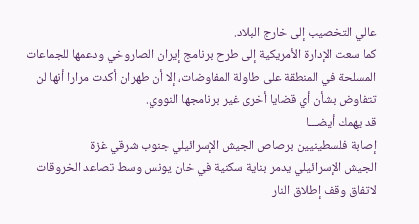عالي التخصيب إلى خارج البلاد.
كما سعت الإدارة الأمريكية إلى طرح برنامج إيران الصاروخي ودعمها للجماعات المسلحة في المنطقة على طاولة المفاوضات، إلا أن طهران أكدت مرارا أنها لن تتفاوض بشأن أي قضايا أخرى غير برنامجها النووي.
قد يهمك أيضـــا
إصابة فلسطينيين برصاص الجيش الإسرائيلي جنوب شرقي غزة
الجيش الإسرائيلي يدمر بناية سكنية في خان يونس وسط تصاعد الخروقات لاتفاق وقف إطلاق النار